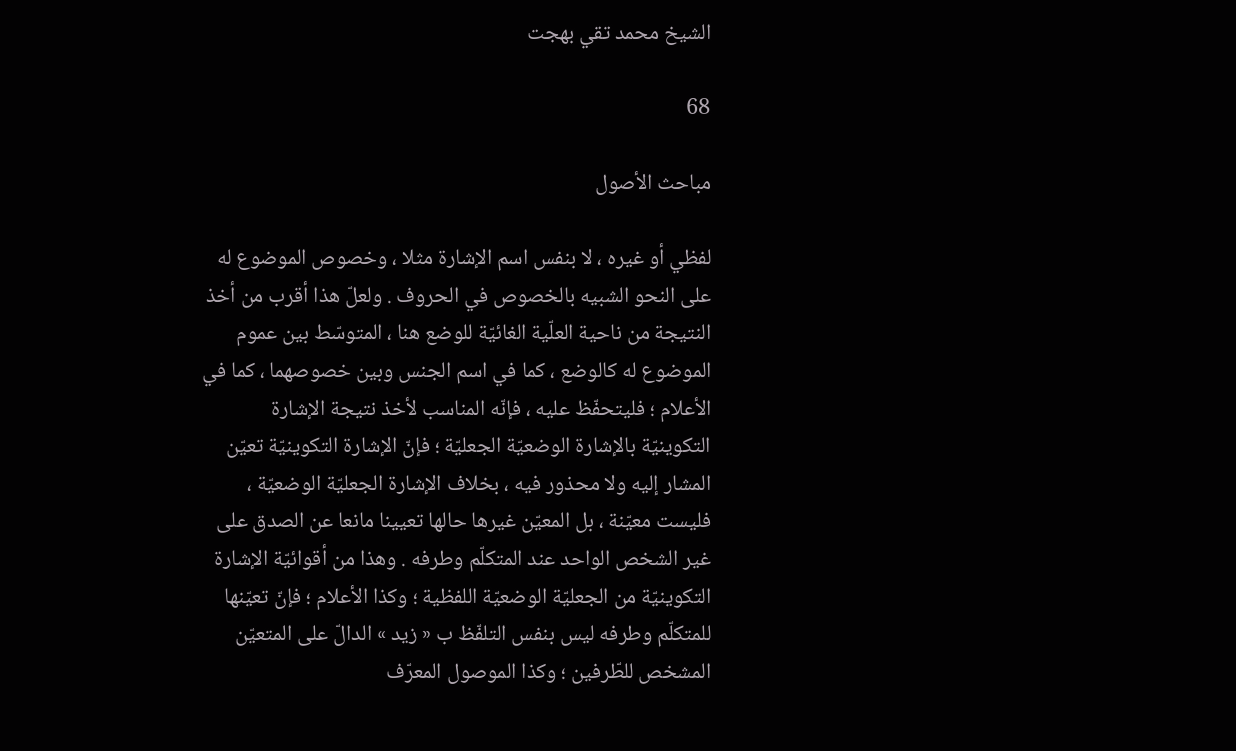الشيخ محمد تقي بهجت

68

مباحث الأصول

لفظي أو غيره ، لا بنفس اسم الإشارة مثلا ، وخصوص الموضوع له على النحو الشبيه بالخصوص في الحروف . ولعلّ هذا أقرب من أخذ النتيجة من ناحية العلّية الغائيّة للوضع هنا ، المتوسّط بين عموم الموضوع له كالوضع ، كما في اسم الجنس وبين خصوصهما ، كما في الأعلام ؛ فليتحفّظ عليه ، فإنّه المناسب لأخذ نتيجة الإشارة التكوينيّة بالإشارة الوضعيّة الجعليّة ؛ فإنّ الإشارة التكوينيّة تعيّن المشار إليه ولا محذور فيه ، بخلاف الإشارة الجعليّة الوضعيّة ، فليست معيّنة ، بل المعيّن غيرها حالها تعيينا مانعا عن الصدق على غير الشخص الواحد عند المتكلّم وطرفه . وهذا من أقوائيّة الإشارة التكوينيّة من الجعليّة الوضعيّة اللفظية ؛ وكذا الأعلام ؛ فإنّ تعيّنها للمتكلّم وطرفه ليس بنفس التلفّظ ب « زيد » الدالّ على المتعيّن المشخص للطّرفين ؛ وكذا الموصول المعرّف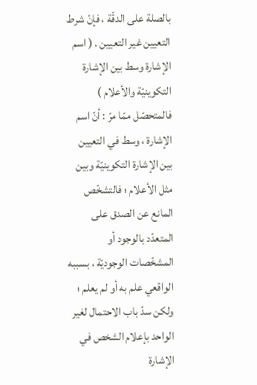بالصلة على الدقّة ، فإنّ شرط التعيين غير التعيين . ( اسم الإشارة وسط بين الإشارة التكوينيّة والأعلام ) فالمتحصّل ممّا مرّ : أنّ اسم الإشارة ، وسط في التعيين بين الإشارة التكوينيّة وبين مثل الأعلام ؛ فالتشخّص المانع عن الصدق على المتعدّد بالوجود أو المشخّصات الوجوديّة ، بسببه الواقعي علم به أو لم يعلم ؛ ولكن سدّ باب الاحتمال لغير الواحد بإعلام الشخص في الإشارة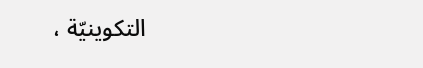التكوينيّة ،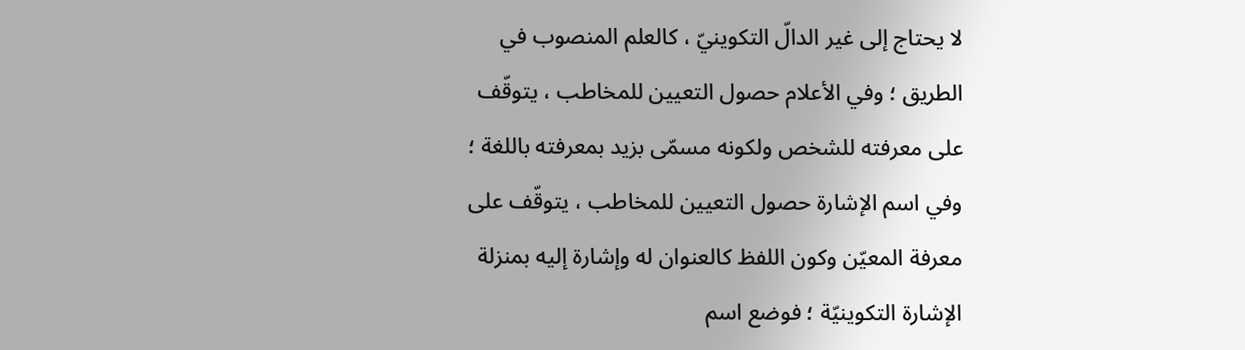لا يحتاج إلى غير الدالّ التكوينيّ ، كالعلم المنصوب في الطريق ؛ وفي الأعلام حصول التعيين للمخاطب ، يتوقّف على معرفته للشخص ولكونه مسمّى بزيد بمعرفته باللغة ؛ وفي اسم الإشارة حصول التعيين للمخاطب ، يتوقّف على معرفة المعيّن وكون اللفظ كالعنوان له وإشارة إليه بمنزلة الإشارة التكوينيّة ؛ فوضع اسم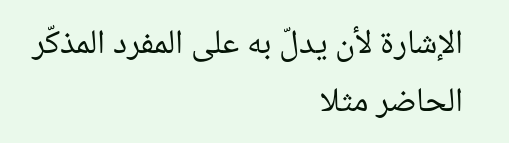الإشارة لأن يدلّ به على المفرد المذكّر الحاضر مثلا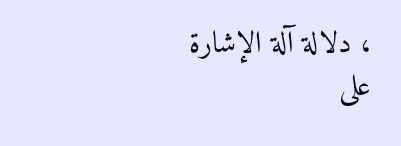، دلالة آلة الإشارة على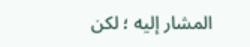المشار إليه ؛ لكن